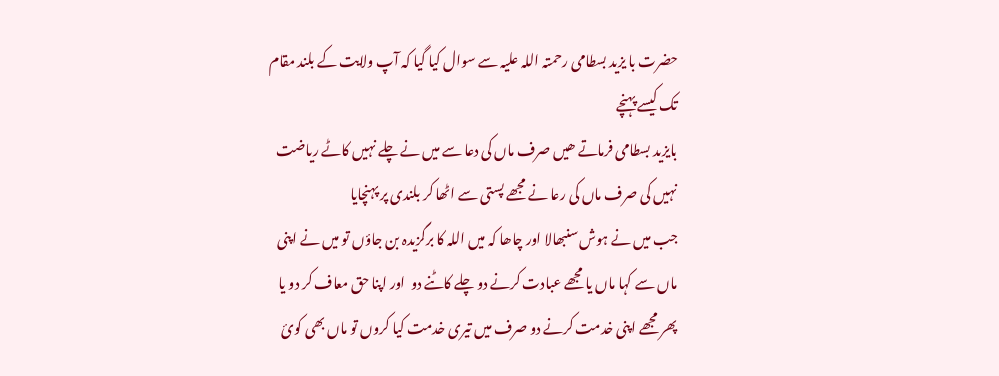حضرت با یزید بسطامی رحمتہ اللہ علیہ سے سوال کیا گیا کہ آپ ولایت کے بلند مقام تک کیسے پہنچے
بایزید بسطامی فرماتے ھیں صرف ماں کی دعا سے میں نے چلے نہیں کاٹے ریاضت نہیں کی صرف ماں کی رعا نے مجھے پستی سے اٹھا کر بلندی پر پہنچایا
جب میں نے ہوش سنبھالا اور چاھا کہ میں اللہ کا برگزیدہ بن جاؤں تو میں نے اپنی ماں سے کہا ماں یا مجھے عبادت کرنے دو چلے کاٹنے دو  اور اپنا حق معاف کر دو یا پھر مجھے اپنی خدمت کرنے دو صرف میں تیری خدمت کیا کروں تو ماں بھی کوئ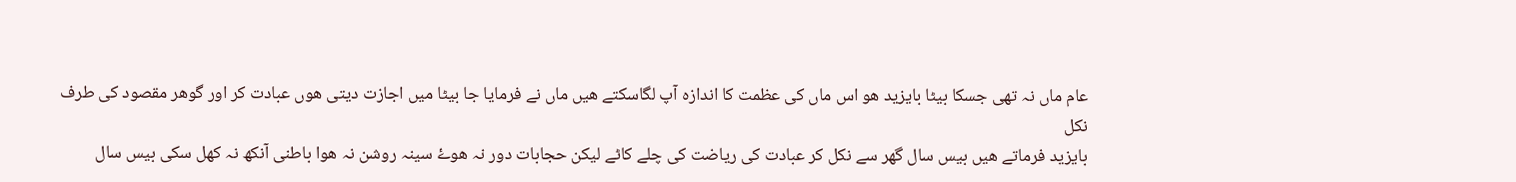عام ماں نہ تھی جسکا بیٹا بایزید ھو اس ماں کی عظمت کا اندازہ آپ لگاسکتے ھیں ماں نے فرمایا جا بیٹا میں اجازت دیتی ھوں عبادت کر اور گوھر مقصود کی طرف نکل
بایزید فرماتے ھیں بیس سال گھر سے نکل کر عبادت کی ریاضت کی چلے کاٹے لیکن حجابات دور نہ ھوۓ سینہ روشن نہ ھوا باطنی آنکھ نہ کھل سکی بیس سال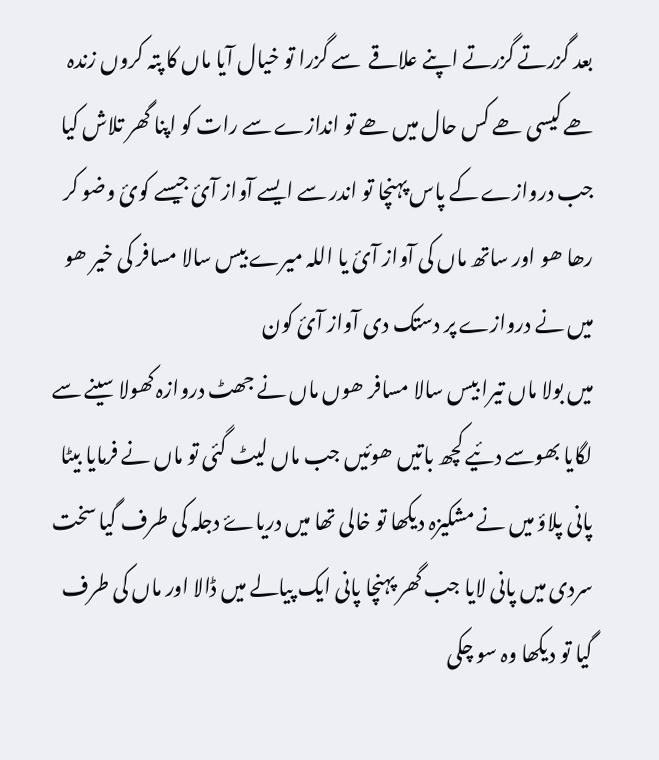بعد گزرتے گزرتے اپنے علاقے  سے گزرا تو خیال آیا ماں کا پتہ کروں زندہ ھے کیسی ھے کس حال میں ھے تو اندازے سے رات کو اپنا گھر تلاش کیا جب دروازے کے پاس پہنچا تو اندر سے ایسے آواز آئ جیسے کوئ وضو کر رھا ھو اور ساتھ ماں کی آواز آئ یا اللہ میرے بیس سالا مسافر کی خیر ھو
میں نے دروازے پر دستک دی آواز آئ کون
میں بولا ماں تیرا بیس سالا مسافر ھوں ماں نے جھٹ دروازہ کھولا سینے سے لگایا بھوسے دئیے کچھ باتیں ھوئیں جب ماں لیٹ گئی تو ماں نے فرمایا بیٹا پانی پلاؤ میں نے مشکیزہ دیکھا تو خالی تھا میں دریاۓ دجلہ کی طرف گیا سخت سردی میں پانی لایا جب گھر پہنچا پانی ایک پیالے میں ڈالا اور ماں کی طرف گیا تو دیکھا وہ سو چکی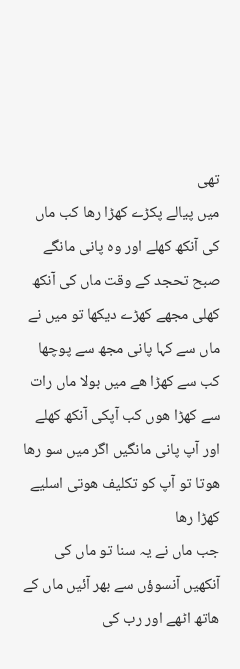تھی
میں پیالے پکڑے کھڑا رھا کب ماں کی آنکھ کھلے اور وہ پانی مانگے
صبح تحجد کے وقت ماں کی آنکھ کھلی مجھے کھڑے دیکھا تو میں نے ماں سے کہا پانی مجھ سے پوچھا کب سے کھڑا ھے میں بولا ماں رات سے کھڑا ھوں کب آپکی آنکھ کھلے اور آپ پانی مانگیں اگر میں سو رھا ھوتا تو آپ کو تکلیف ھوتی اسلیے کھڑا رھا
جب ماں نے یہ سنا تو ماں کی آنکھیں آنسوؤں سے بھر آئیں ماں کے ھاتھ اٹھے اور رب کی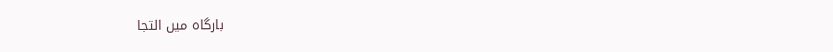بارگاہ میں التجا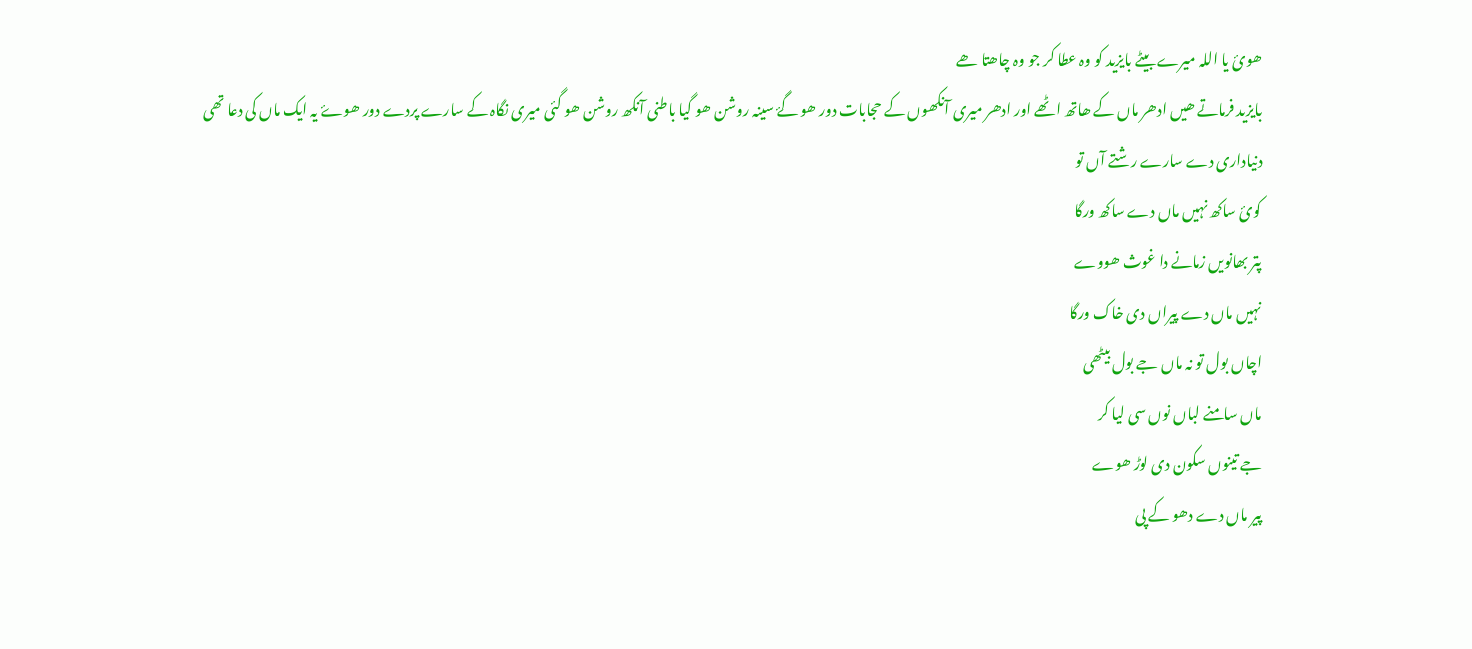ھوئ یا اللہ میرے بیٹے بایزید کو وہ عطا کر جو وہ چاھتا ھے
بایزید فرماتے ھیں ادھر ماں کے ھاتھ اٹھے اور ادھر میری آنکھوں کے حجابات دور ھو گۓ سینہ روشن ھو گیا باطنی آنکھ روشن ھو گئی میری نگاہ کے سارے پردے دور ھوۓ یہ ایک ماں کی دعا تھی
دنیاداری دے سارے رشتے آں تو
کوئ ساکھ نہیں ماں دے ساکھ ورگا
پتر بھانویں زمانے دا غوث ھووے
نہیں ماں دے پیراں دی خاک ورگا
اچاں بول تو نہ ماں جے بول بیٹھی
ماں سامنے لباں نوں سی لیا کر
جے تینوں سکون دی لوڑ ھوے
پیر ماں دے دھو کے پی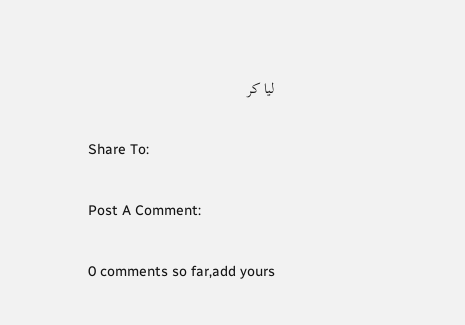لیا کر

Share To:

Post A Comment:

0 comments so far,add yours